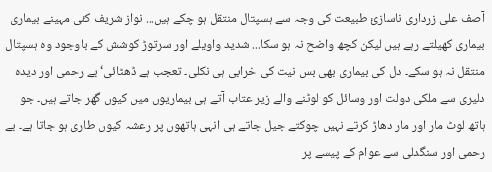آصف علی زرداری ناسازیٔ طبیعت کی وجہ سے ہسپتال منتقل ہو چکے ہیں... نواز شریف کئی مہینے بیماری بیماری کھیلتے رہے ہیں لیکن کچھ واضح نہ ہو سکا... شدید واویلے اور سرتوڑ کوشش کے باوجود وہ ہسپتال منتقل نہ ہو سکے۔ دل کی بیماری بھی بس نیت کی خرابی ہی نکلی۔ تعجب ہے ڈھٹائی‘ بے رحمی اور دیدہ دلیری سے ملکی دولت اور وسائل کو لوٹنے والے زیر عتاب آتے ہی بیماریوں میں کیوں گھر جاتے ہیں۔ جو ہاتھ لوٹ مار اور مار دھاڑ کرتے نہیں چوکتے جیل جاتے ہی انہی ہاتھوں پر رعشہ کیوں طاری ہو جاتا ہے۔ بے رحمی اور سنگدلی سے عوام کے پیسے پر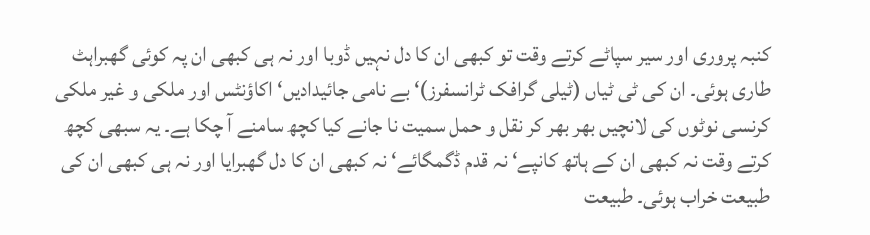کنبہ پروری اور سیر سپاٹے کرتے وقت تو کبھی ان کا دل نہیں ڈوبا اور نہ ہی کبھی ان پہ کوئی گھبراہٹ طاری ہوئی۔ ان کی ٹی ٹیاں (ٹیلی گرافک ٹرانسفرز)‘ بے نامی جائیدادیں‘ اکاؤنٹس اور ملکی و غیر ملکی کرنسی نوٹوں کی لانچیں بھر بھر کر نقل و حمل سمیت نا جانے کیا کچھ سامنے آ چکا ہے۔ یہ سبھی کچھ کرتے وقت نہ کبھی ان کے ہاتھ کانپے‘ نہ قدم ڈگمگائے‘ نہ کبھی ان کا دل گھبرایا اور نہ ہی کبھی ان کی طبیعت خراب ہوئی۔ طبیعت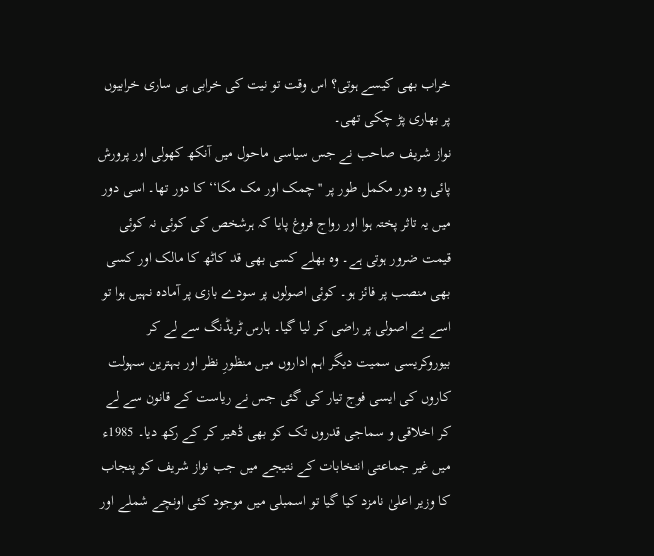خراب بھی کیسے ہوتی؟ اس وقت تو نیت کی خرابی ہی ساری خرابیوں پر بھاری پڑ چکی تھی۔
نواز شریف صاحب نے جس سیاسی ماحول میں آنکھ کھولی اور پرورش پائی وہ دور مکمل طور پر ''چمک اور مک مکا‘‘ کا دور تھا۔ اسی دور میں یہ تاثر پختہ ہوا اور رواج فروغ پایا کہ ہرشخص کی کوئی نہ کوئی قیمت ضرور ہوتی ہے۔ وہ بھلے کسی بھی قد کاٹھ کا مالک اور کسی بھی منصب پر فائز ہو۔ کوئی اصولوں پر سودے بازی پر آمادہ نہیں ہوا تو اسے بے اصولی پر راضی کر لیا گیا۔ ہارس ٹریڈنگ سے لے کر بیوروکریسی سمیت دیگر اہم اداروں میں منظورِ نظر اور بہترین سہولت کاروں کی ایسی فوج تیار کی گئی جس نے ریاست کے قانون سے لے کر اخلاقی و سماجی قدروں تک کو بھی ڈھیر کر کے رکھ دیا۔ 1985ء میں غیر جماعتی انتخابات کے نتیجے میں جب نواز شریف کو پنجاب کا وزیر اعلیٰ نامزد کیا گیا تو اسمبلی میں موجود کئی اونچے شملے اور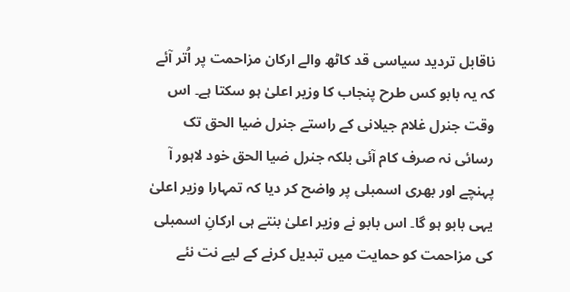ناقابل تردید سیاسی قد کاٹھ والے ارکان مزاحمت پر اُتر آئے کہ یہ بابو کس طرح پنجاب کا وزیر اعلیٰ ہو سکتا ہے۔ اس وقت جنرل غلام جیلانی کے راستے جنرل ضیا الحق تک رسائی نہ صرف کام آئی بلکہ جنرل ضیا الحق خود لاہور آ پہنچے اور بھری اسمبلی پر واضح کر دیا کہ تمہارا وزیر اعلیٰ یہی بابو ہو گا۔ اس بابو نے وزیر اعلیٰ بنتے ہی ارکانِ اسمبلی کی مزاحمت کو حمایت میں تبدیل کرنے کے لیے نت نئے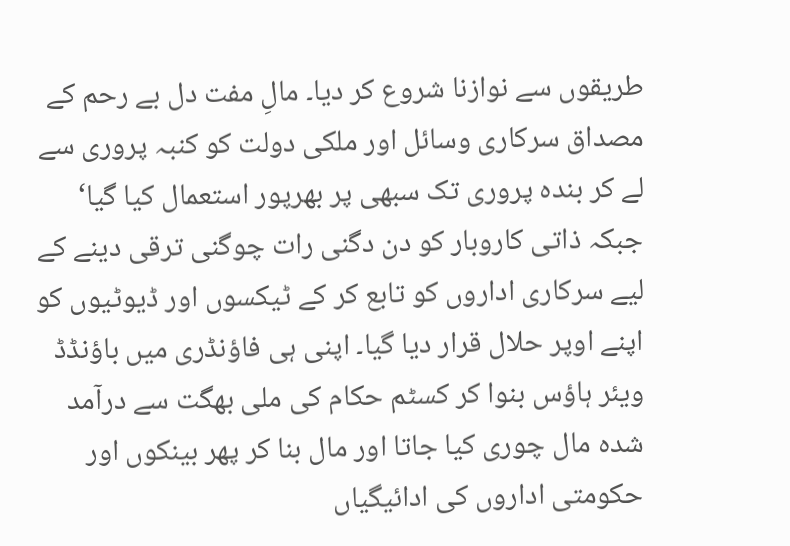طریقوں سے نوازنا شروع کر دیا۔ مالِ مفت دل بے رحم کے مصداق سرکاری وسائل اور ملکی دولت کو کنبہ پروری سے لے کر بندہ پروری تک سبھی پر بھرپور استعمال کیا گیا‘ جبکہ ذاتی کاروبار کو دن دگنی رات چوگنی ترقی دینے کے لیے سرکاری اداروں کو تابع کر کے ٹیکسوں اور ڈیوٹیوں کو اپنے اوپر حلال قرار دیا گیا۔ اپنی ہی فاؤنڈری میں باؤنڈڈ ویئر ہاؤس بنوا کر کسٹم حکام کی ملی بھگت سے درآمد شدہ مال چوری کیا جاتا اور مال بنا کر پھر بینکوں اور حکومتی اداروں کی ادائیگیاں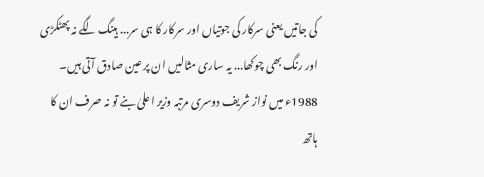کی جاتیں یعنی سرکار کی جوتیاں اور سرکار کا ہی سر... ہینگ لگے نہ پھٹکڑی اور رنگ بھی چوکھا... یہ ساری مثالیں ان پر عین صادق آتی ہیں۔
1988ء میں نواز شریف دوسری مرتبہ وزیر اعلیٰ بنے تو نہ صرف ان کا ہاتھ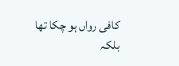کافی رواں ہو چکا تھا بلکہ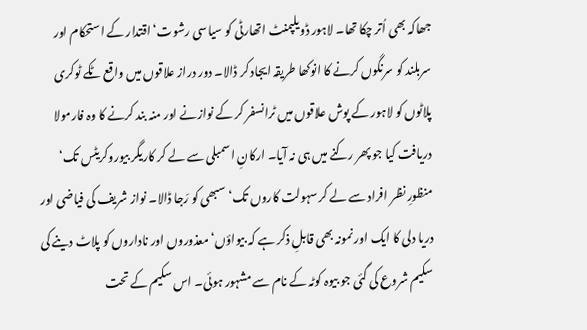جھاکہ بھی اُتر چکا تھا۔ لاہور ڈویلپمنٹ اتھارٹی کو سیاسی رشوت‘ اقتدار کے استحکام اور سربلند کو سرنگوں کرنے کا انوکھا طریقہ ایجاد کر ڈالا۔ دور دراز علاقوں میں واقع ٹکے ٹوکری پلاٹوں کو لاہور کے پوش علاقوں میں ٹرانسفر کر کے نوازنے اور منہ بند کرنے کا وہ فارمولا دریافت کیا جو پھر رکنے میں ہی نہ آیا۔ ارکانِ اسمبلی سے لے کر کاریگر بیوروکریٹس تک‘ منظورِ نظر افراد سے لے کر سہولت کاروں تک‘ سبھی کو رَجا ڈالا۔ نواز شریف کی فیاضی اور دریا دلی کا ایک اور نمونہ بھی قابلِ ذکر ہے کہ بیواؤں‘ معذوروں اور ناداروں کو پلاٹ دینے کی سکیم شروع کی گئی جو بیوہ کوٹہ کے نام سے مشہور ہوئی۔ اس سکیم کے تحت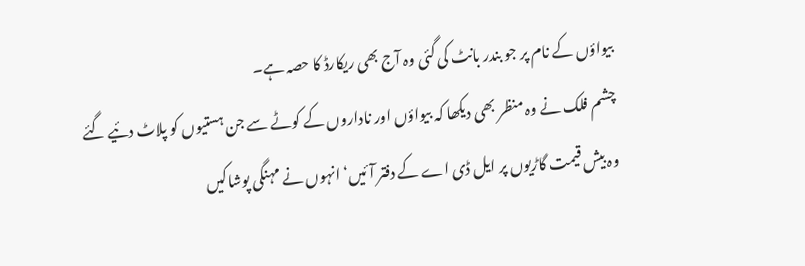بیواؤں کے نام پر جو بندر بانٹ کی گئی وہ آج بھی ریکارڈ کا حصہ ہے۔
چشم فلک نے وہ منظر بھی دیکھا کہ بیواؤں اور ناداروں کے کوٹے سے جن ہستیوں کو پلاٹ دئیے گئے وہ بیش قیمت گاڑیوں پر ایل ڈی اے کے دفتر آئیں‘ انہوں نے مہنگی پوشاکیں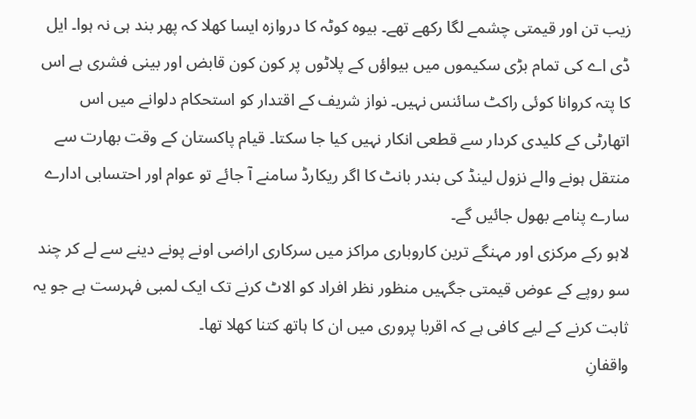زیب تن اور قیمتی چشمے لگا رکھے تھے۔ بیوہ کوٹہ کا دروازہ ایسا کھلا کہ پھر بند ہی نہ ہوا۔ ایل ڈی اے کی تمام بڑی سکیموں میں بیواؤں کے پلاٹوں پر کون کون قابض اور بینی فشری ہے اس کا پتہ کروانا کوئی راکٹ سائنس نہیں۔ نواز شریف کے اقتدار کو استحکام دلوانے میں اس اتھارٹی کے کلیدی کردار سے قطعی انکار نہیں کیا جا سکتا۔ قیام پاکستان کے وقت بھارت سے منتقل ہونے والے نزول لینڈ کی بندر بانٹ کا اگر ریکارڈ سامنے آ جائے تو عوام اور احتسابی ادارے سارے پنامے بھول جائیں گے۔
لاہو رکے مرکزی اور مہنگے ترین کاروباری مراکز میں سرکاری اراضی اونے پونے دینے سے لے کر چند سو روپے کے عوض قیمتی جگہیں منظور نظر افراد کو الاٹ کرنے تک ایک لمبی فہرست ہے جو یہ ثابت کرنے کے لیے کافی ہے کہ اقربا پروری میں ان کا ہاتھ کتنا کھلا تھا۔
واقفانِ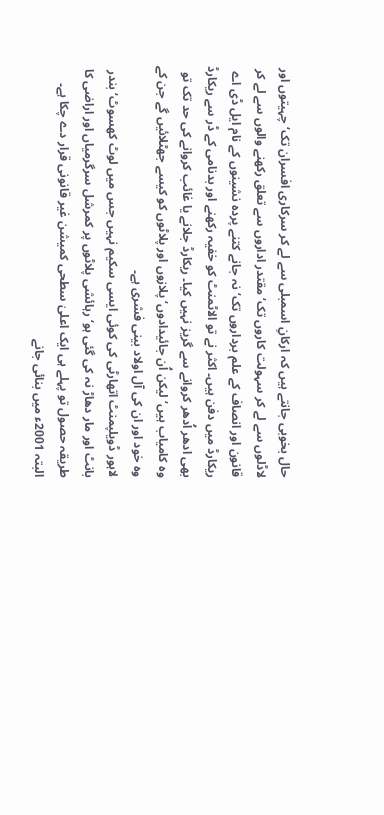حال بخوبی جانتے ہیں کہ ارکانِ اسمبلی سے لے کر سرکاری افسران تک‘ چہیتوں اور لاڈلوں سے لے کر سہولت کاروں تک‘ مقتدر اداروں سے تعلق رکھنے والوں سے لے کر قانون اور انصاف کے علم برداروں تک‘ نہ جانے کتنے پردہ نشینوں کے نام ایل ڈی اے ریکارڈ میں دفن ہیں۔ اکثر نے تو الاٹمنٹ کو خفیہ رکھنے اور بدنامی کے ڈر سے ریکارڈ بھی ادھر اُدھر کروانے سے گریز نہیں کیا۔ ریکارڈ جلانے یا غائب کروانے کی حد تک تو وہ کامیاب ہیں‘ لیکن اُن جائیدادوں‘ پلازوں اور پلاٹوں کو کیسے جھٹلائیں گے جن کے وہ خود اور ان کی آل اولاد بینی فشری ہے۔
لاہور ڈویلپمنٹ اتھارٹی کی کوئی ایسی سکیم نہیں جس میں لوٹ کھسوٹ‘ بندر بانٹ اور مار دھاڑ نہ کی گئی ہو‘ رہائشی پلاٹوں پر کمرشل سرگرمیاں اور اراضی کا طریقہ حصول تو پہلے ہی ایک اعلیٰ سطحی کمیشن غیر قانونی قرار دے چکا ہے۔ البتہ 2001ء میں بنائی جانے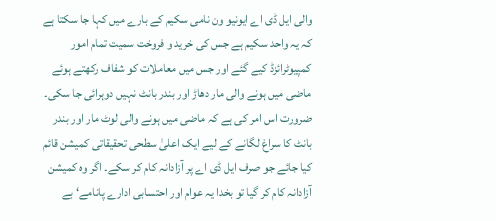والی ایل ڈی اے ایونیو ون نامی سکیم کے بارے میں کہا جا سکتا ہے کہ یہ واحد سکیم ہے جس کی خرید و فروخت سمیت تمام امور کمپیوٹرائزڈ کیے گئے اور جس میں معاملات کو شفاف رکھتے ہوئے ماضی میں ہونے والی مار دھاڑ اور بندر بانٹ نہیں دوہرائی جا سکی۔ ضرورت اس امر کی ہے کہ ماضی میں ہونے والی لوٹ مار اور بندر بانٹ کا سراغ لگانے کے لیے ایک اعلیٰ سطحی تحقیقاتی کمیشن قائم کیا جائے جو صرف ایل ڈی اے پر آزادانہ کام کر سکے۔ اگر وہ کمیشن آزادانہ کام کر گیا تو بخدا یہ عوام اور احتسابی ادارے پانامے‘ بے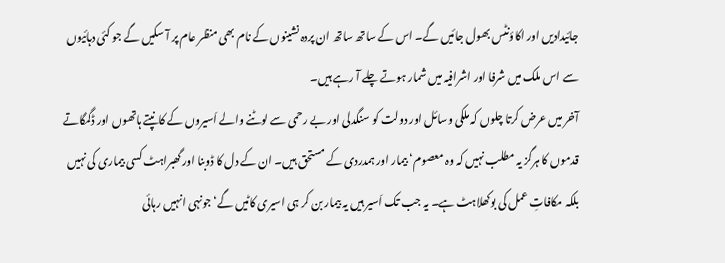جائیدادیں اور اکاؤنٹس بھول جائیں گے۔ اس کے ساتھ ساتھ ان پردہ نشینوں کے نام بھی منظر عام پر آ سکیں گے جو کئی دہائیوں سے اس ملک میں شرفا اور اشرافیہ میں شمار ہوتے چلے آ رہے ہیں۔
آخر میں عرض کرتا چلوں کہ ملکی وسائل اور دولت کو سنگدلی اور بے رحمی سے لوٹنے والے اَسیروں کے کانپتے ہاتھوں اور ڈگمگاتے قدموں کا ہرگز یہ مطلب نہیں کہ وہ معصوم‘ بیمار اور ہمدردی کے مستحق ہیں۔ ان کے دل کا ڈوبنا اور گھبراہٹ کسی بیماری کی نہیں بلکہ مکافاتِ عمل کی بوکھلاہٹ ہے۔ یہ جب تک اَسیر ہیں یہ بیمار بن کر ہی اسیری کاٹیں گے‘ جونہی انہیں رہائی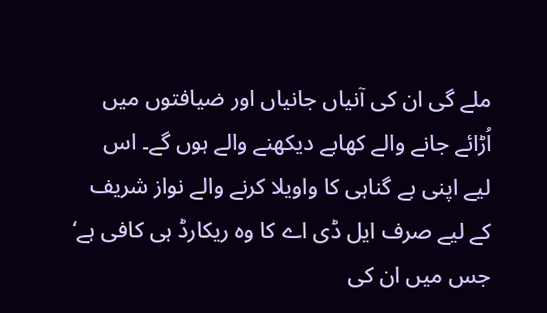ملے گی ان کی آنیاں جانیاں اور ضیافتوں میں اُڑائے جانے والے کھابے دیکھنے والے ہوں گے۔ اس لیے اپنی بے گناہی کا واویلا کرنے والے نواز شریف کے لیے صرف ایل ڈی اے کا وہ ریکارڈ ہی کافی ہے‘ جس میں ان کی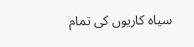سیاہ کاریوں کی تمام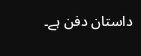داستان دفن ہے۔